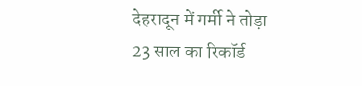देहरादून में गर्मी ने तोड़ा 23 साल का रिकॉर्ड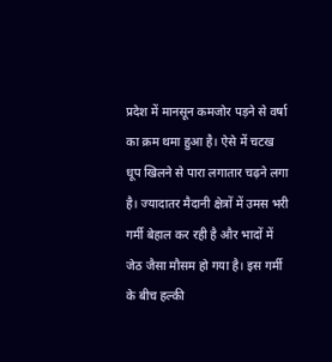प्रदेश में मानसून कमजोर पड़ने से वर्षा का क्रम थमा हुआ है। ऐसे में चटख धूप खिलने से पारा लगातार चढ़ने लगा है। ज्यादातर मैदानी क्षेत्रों में उमस भरी गर्मी बेहाल कर रही है और भादों में जेठ जैसा मौसम हो गया है। इस गर्मी के बीच हल्की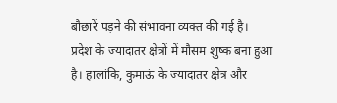बौछारें पड़ने की संभावना व्यक्त की गई है।
प्रदेश के ज्यादातर क्षेत्रों में मौसम शुष्क बना हुआ है। हालांकि, कुमाऊं के ज्यादातर क्षेत्र और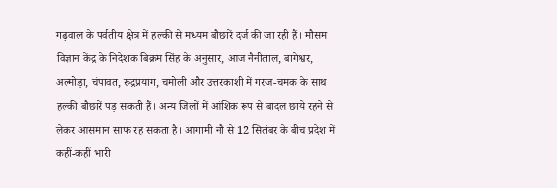गढ़वाल के पर्वतीय क्षेत्र में हल्की से मध्यम बौछारें दर्ज की जा रही हैं। मौसम विज्ञान केंद्र के निदेशक बिक्रम सिंह के अनुसार, आज नैनीताल, बागेश्वर, अल्मोड़ा, चंपावत, रुद्रप्रयाग, चमोली और उत्तरकाशी में गरज-चमक के साथ हल्की बौछारें पड़ सकती हैं। अन्य जिलों में आंशिक रूप से बादल छाये रहने से लेकर आसमान साफ रह सकता है। आगामी नौ से 12 सितंबर के बीच प्रदेश में कहीं-कहीं भारी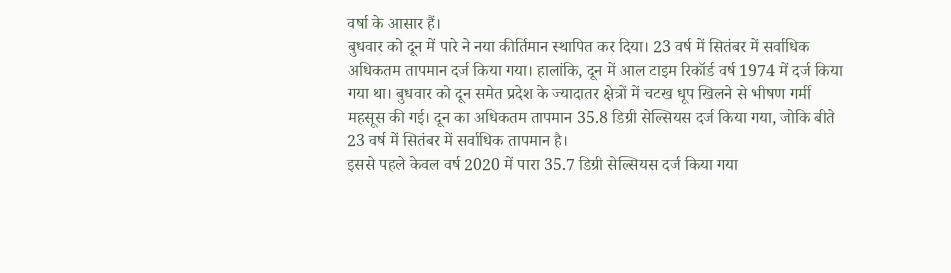वर्षा के आसार हैं।
बुधवार को दून में पारे ने नया कीर्तिमान स्थापित कर दिया। 23 वर्ष में सितंबर में सर्वाधिक अधिकतम तापमान दर्ज किया गया। हालांकि, दून में आल टाइम रिकॉर्ड वर्ष 1974 में दर्ज किया गया था। बुधवार को दून समेत प्रदेश के ज्यादातर क्षेत्रों में चटख धूप खिलने से भीषण गर्मी महसूस की गई। दून का अधिकतम तापमान 35.8 डिग्री सेल्सियस दर्ज किया गया, जोकि बीते 23 वर्ष में सितंबर में सर्वाधिक तापमान है।
इससे पहले केवल वर्ष 2020 में पारा 35.7 डिग्री सेल्सियस दर्ज किया गया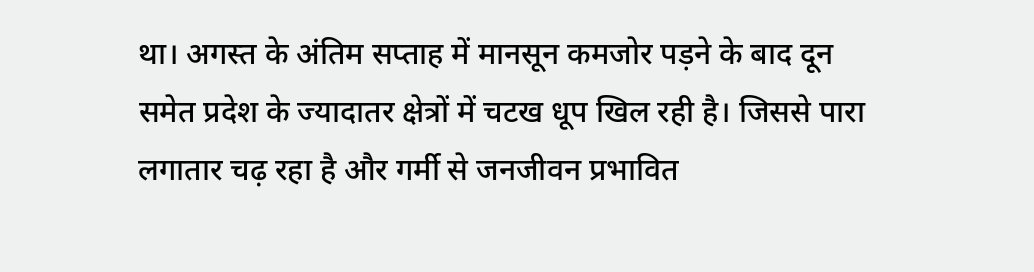था। अगस्त के अंतिम सप्ताह में मानसून कमजोर पड़ने के बाद दून समेत प्रदेश के ज्यादातर क्षेत्रों में चटख धूप खिल रही है। जिससे पारा लगातार चढ़ रहा है और गर्मी से जनजीवन प्रभावित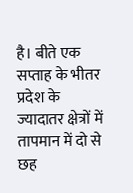है। बीते एक सप्ताह के भीतर प्रदेश के ज्यादातर क्षेत्रों में तापमान में दो से छह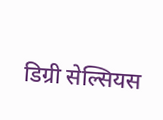डिग्री सेल्सियस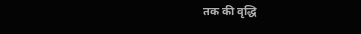तक की वृद्धि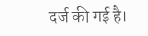दर्ज की गई है।